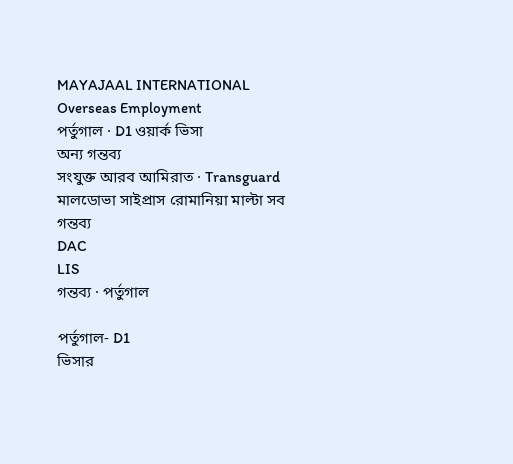MAYAJAAL INTERNATIONAL
Overseas Employment
পর্তুগাল · D1 ওয়ার্ক ভিসা
অন্য গন্তব্য
সংযুক্ত আরব আমিরাত · Transguard মালডোভা সাইপ্রাস রোমানিয়া মাল্টা সব গন্তব্য
DAC
LIS
গন্তব্য · পর্তুগাল

পর্তুগাল- D1
ভিসার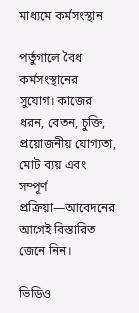মাধ্যমে কর্মসংস্থান

পর্তুগালে বৈধ কর্মসংস্থানের সুযোগ। কাজের ধরন, বেতন, চুক্তি, প্রয়োজনীয় যোগ্যতা, মোট ব্যয় এবং সম্পূর্ণ প্রক্রিয়া—আবেদনের আগেই বিস্তারিত জেনে নিন।

ভিডিও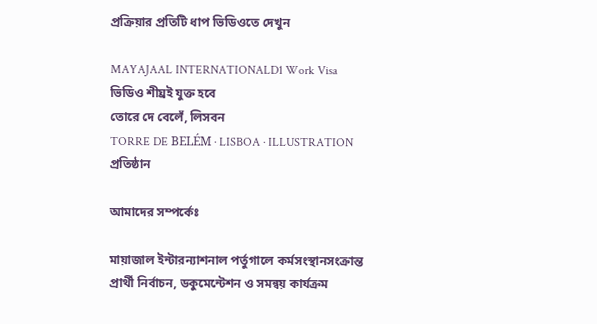প্রক্রিয়ার প্রতিটি ধাপ ভিডিওতে দেখুন

MAYAJAAL INTERNATIONALD1 Work Visa
ভিডিও শীঘ্রই যুক্ত হবে
তোরে দে বেলেঁ, লিসবন
TORRE DE BELÉM · LISBOA · ILLUSTRATION
প্রতিষ্ঠান

আমাদের সম্পর্কেঃ

মায়াজাল ইন্টারন্যাশনাল পর্তুগালে কর্মসংস্থানসংক্রান্ত প্রার্থী নির্বাচন, ডকুমেন্টেশন ও সমন্বয় কার্যক্রম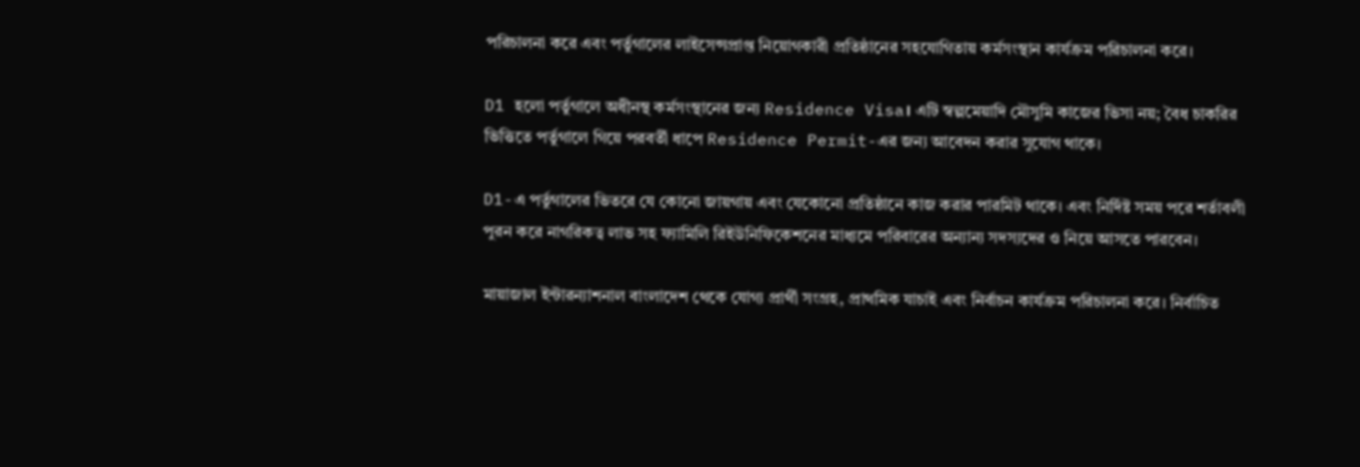পরিচালনা করে এবং পর্তুগালের লাইসেন্সপ্রাপ্ত নিয়োগকারী প্রতিষ্ঠানের সহযোগিতায় কর্মসংস্থান কার্যক্রম পরিচালনা করে।

D1 হলো পর্তুগালে অধীনস্থ কর্মসংস্থানের জন্য Residence Visa। এটি স্বল্পমেয়াদি মৌসুমি কাজের ভিসা নয়; বৈধ চাকরির ভিত্তিতে পর্তুগালে গিয়ে পরবর্তী ধাপে Residence Permit-এর জন্য আবেদন করার সুযোগ থাকে।

D1-এ পর্তুগালের ভিতরে যে কোনো জায়গায় এবং যেকোনো প্রতিষ্ঠানে কাজ করার পারমিট থাকে। এবং নির্দিষ্ট সময় পরে শর্তাবলী পুরন করে নাগরিকত্ব লাভ সহ ফ্যামিলি রিইউনিফিকেশনের মাধ্যমে পরিবারের অন্যান্য সদস্যদের ও নিয়ে আসতে পারবেন।

মায়াজাল ইন্টারন্যাশনাল বাংলাদেশ থেকে যোগ্য প্রার্থী সংগ্রহ, প্রাথমিক যাচাই এবং নির্বাচন কার্যক্রম পরিচালনা করে। নির্বাচিত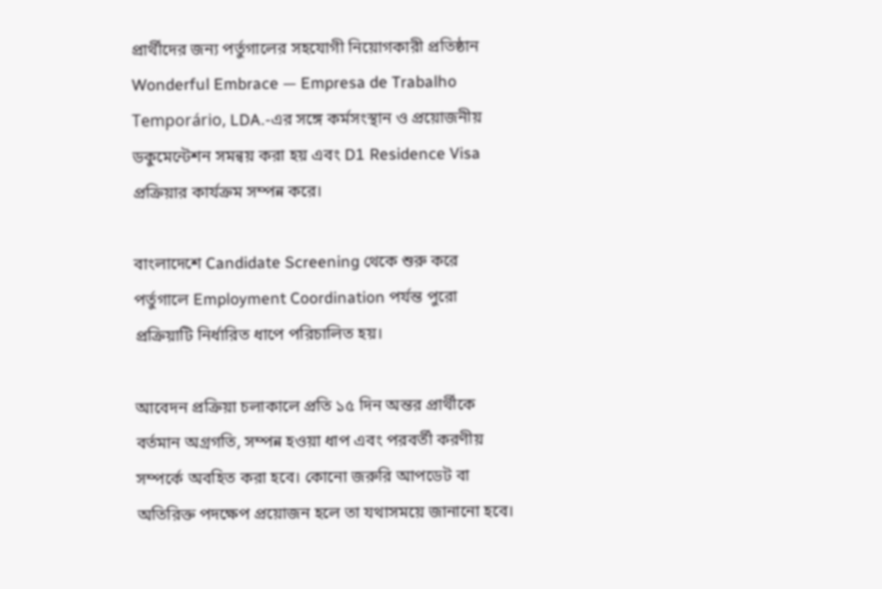প্রার্থীদের জন্য পর্তুগালের সহযোগী নিয়োগকারী প্রতিষ্ঠান Wonderful Embrace — Empresa de Trabalho Temporário, LDA.-এর সঙ্গে কর্মসংস্থান ও প্রয়োজনীয় ডকুমেন্টেশন সমন্বয় করা হয় এবং D1 Residence Visa প্রক্রিয়ার কার্যক্রম সম্পন্ন করে।

বাংলাদেশে Candidate Screening থেকে শুরু করে পর্তুগালে Employment Coordination পর্যন্ত পুরো প্রক্রিয়াটি নির্ধারিত ধাপে পরিচালিত হয়।

আবেদন প্রক্রিয়া চলাকালে প্রতি ১৫ দিন অন্তর প্রার্থীকে বর্তমান অগ্রগতি, সম্পন্ন হওয়া ধাপ এবং পরবর্তী করণীয় সম্পর্কে অবহিত করা হবে। কোনো জরুরি আপডেট বা অতিরিক্ত পদক্ষেপ প্রয়োজন হলে তা যথাসময়ে জানানো হবে।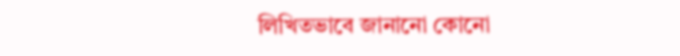লিখিতভাবে জানানো কোনো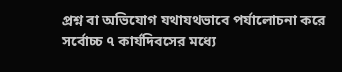প্রশ্ন বা অভিযোগ যথাযথভাবে পর্যালোচনা করে সর্বোচ্চ ৭ কার্যদিবসের মধ্যে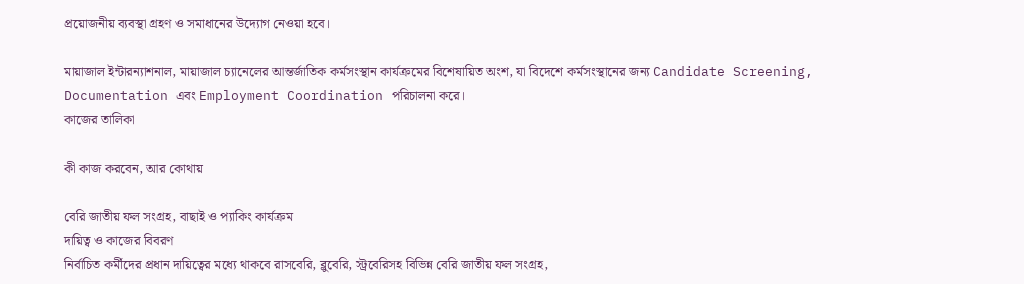প্রয়োজনীয় ব্যবস্থা গ্রহণ ও সমাধানের উদ্যোগ নেওয়া হবে।

মায়াজাল ইন্টারন্যাশনাল, মায়াজাল চ্যানেলের আন্তর্জাতিক কর্মসংস্থান কার্যক্রমের বিশেষায়িত অংশ, যা বিদেশে কর্মসংস্থানের জন্য Candidate Screening, Documentation এবং Employment Coordination পরিচালনা করে।
কাজের তালিকা

কী কাজ করবেন, আর কোথায়

বেরি জাতীয় ফল সংগ্রহ, বাছাই ও প্যাকিং কার্যক্রম
দায়িত্ব ও কাজের বিবরণ
নির্বাচিত কর্মীদের প্রধান দায়িত্বের মধ্যে থাকবে রাসবেরি, ব্লুবেরি, স্ট্রবেরিসহ বিভিন্ন বেরি জাতীয় ফল সংগ্রহ,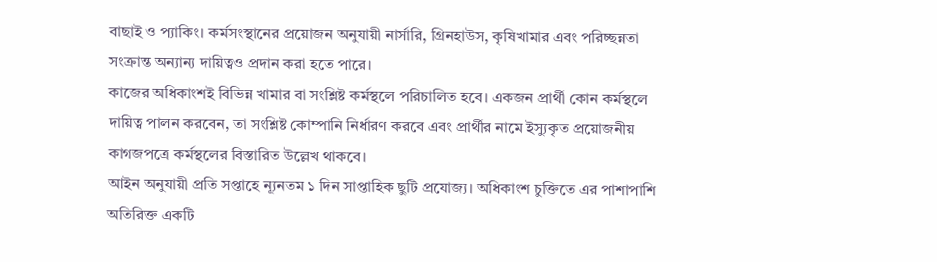বাছাই ও প্যাকিং। কর্মসংস্থানের প্রয়োজন অনুযায়ী নার্সারি, গ্রিনহাউস, কৃষিখামার এবং পরিচ্ছন্নতা সংক্রান্ত অন্যান্য দায়িত্বও প্রদান করা হতে পারে।
কাজের অধিকাংশই বিভিন্ন খামার বা সংশ্লিষ্ট কর্মস্থলে পরিচালিত হবে। একজন প্রার্থী কোন কর্মস্থলে দায়িত্ব পালন করবেন, তা সংশ্লিষ্ট কোম্পানি নির্ধারণ করবে এবং প্রার্থীর নামে ইস্যুকৃত প্রয়োজনীয় কাগজপত্রে কর্মস্থলের বিস্তারিত উল্লেখ থাকবে।
আইন অনুযায়ী প্রতি সপ্তাহে ন্যূনতম ১ দিন সাপ্তাহিক ছুটি প্রযোজ্য। অধিকাংশ চুক্তিতে এর পাশাপাশি অতিরিক্ত একটি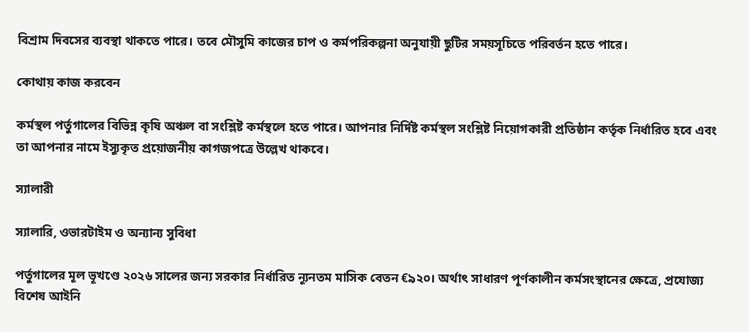বিশ্রাম দিবসের ব্যবস্থা থাকতে পারে। তবে মৌসুমি কাজের চাপ ও কর্মপরিকল্পনা অনুযায়ী ছুটির সময়সূচিতে পরিবর্তন হতে পারে।

কোথায় কাজ করবেন

কর্মস্থল পর্তুগালের বিভিন্ন কৃষি অঞ্চল বা সংশ্লিষ্ট কর্মস্থলে হতে পারে। আপনার নির্দিষ্ট কর্মস্থল সংশ্লিষ্ট নিয়োগকারী প্রতিষ্ঠান কর্তৃক নির্ধারিত হবে এবং তা আপনার নামে ইস্যুকৃত প্রয়োজনীয় কাগজপত্রে উল্লেখ থাকবে।

স্যালারী

স্যালারি, ওভারটাইম ও অন্যান্য সুবিধা

পর্তুগালের মূল ভূখণ্ডে ২০২৬ সালের জন্য সরকার নির্ধারিত ন্যূনতম মাসিক বেতন €৯২০। অর্থাৎ সাধারণ পূর্ণকালীন কর্মসংস্থানের ক্ষেত্রে, প্রযোজ্য বিশেষ আইনি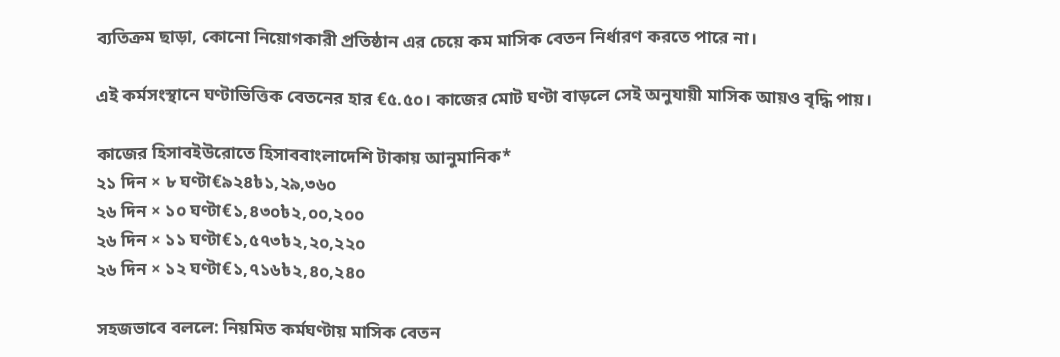ব্যতিক্রম ছাড়া, কোনো নিয়োগকারী প্রতিষ্ঠান এর চেয়ে কম মাসিক বেতন নির্ধারণ করতে পারে না।

এই কর্মসংস্থানে ঘণ্টাভিত্তিক বেতনের হার €৫.৫০। কাজের মোট ঘণ্টা বাড়লে সেই অনুযায়ী মাসিক আয়ও বৃদ্ধি পায়।

কাজের হিসাবইউরোতে হিসাববাংলাদেশি টাকায় আনুমানিক*
২১ দিন × ৮ ঘণ্টা€৯২৪৳১,২৯,৩৬০
২৬ দিন × ১০ ঘণ্টা€১,৪৩০৳২,০০,২০০
২৬ দিন × ১১ ঘণ্টা€১,৫৭৩৳২,২০,২২০
২৬ দিন × ১২ ঘণ্টা€১,৭১৬৳২,৪০,২৪০

সহজভাবে বললে: নিয়মিত কর্মঘণ্টায় মাসিক বেতন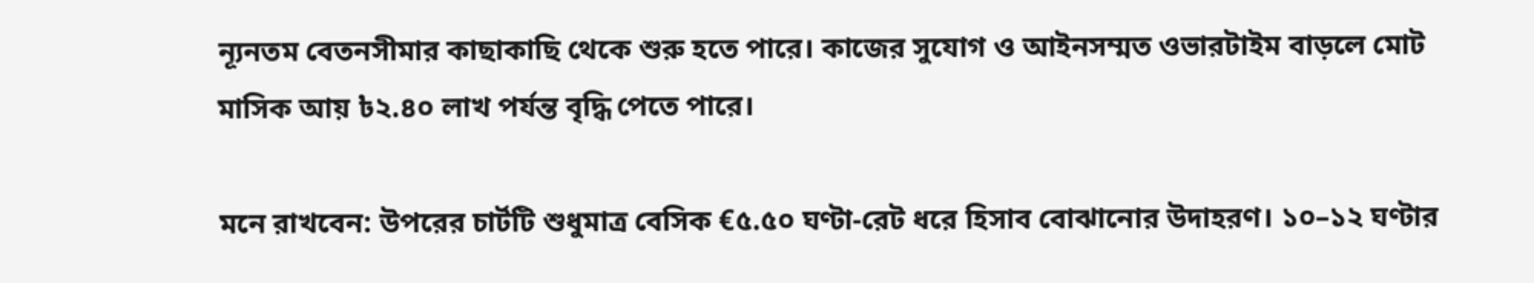ন্যূনতম বেতনসীমার কাছাকাছি থেকে শুরু হতে পারে। কাজের সুযোগ ও আইনসম্মত ওভারটাইম বাড়লে মোট মাসিক আয় ৳২.৪০ লাখ পর্যন্ত বৃদ্ধি পেতে পারে।

মনে রাখবেন: উপরের চার্টটি শুধুমাত্র বেসিক €৫.৫০ ঘণ্টা-রেট ধরে হিসাব বোঝানোর উদাহরণ। ১০–১২ ঘণ্টার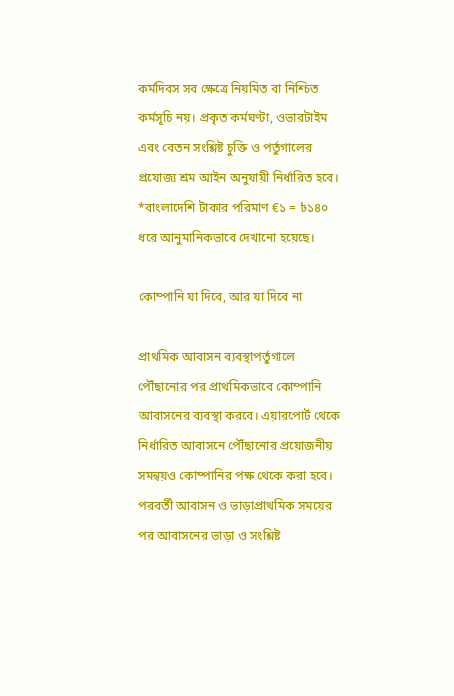কর্মদিবস সব ক্ষেত্রে নিয়মিত বা নিশ্চিত কর্মসূচি নয়। প্রকৃত কর্মঘণ্টা, ওভারটাইম এবং বেতন সংশ্লিষ্ট চুক্তি ও পর্তুগালের প্রযোজ্য শ্রম আইন অনুযায়ী নির্ধারিত হবে।
*বাংলাদেশি টাকার পরিমাণ €১ = ৳১৪০ ধরে আনুমানিকভাবে দেখানো হয়েছে।

কোম্পানি যা দিবে, আর যা দিবে না

প্রাথমিক আবাসন ব্যবস্থাপর্তুগালে পৌঁছানোর পর প্রাথমিকভাবে কোম্পানি আবাসনের ব্যবস্থা করবে। এয়ারপোর্ট থেকে নির্ধারিত আবাসনে পৌঁছানোর প্রয়োজনীয় সমন্বয়ও কোম্পানির পক্ষ থেকে করা হবে।
পরবর্তী আবাসন ও ভাড়াপ্রাথমিক সময়ের পর আবাসনের ভাড়া ও সংশ্লিষ্ট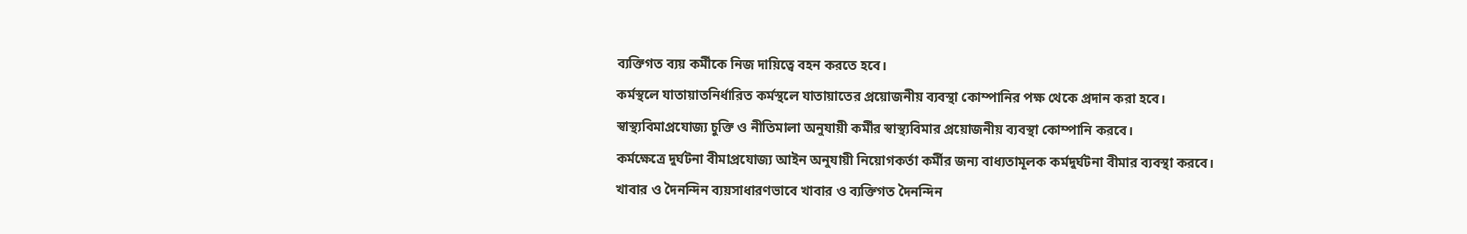ব্যক্তিগত ব্যয় কর্মীকে নিজ দায়িত্বে বহন করতে হবে।
কর্মস্থলে যাতায়াতনির্ধারিত কর্মস্থলে যাতায়াতের প্রয়োজনীয় ব্যবস্থা কোম্পানির পক্ষ থেকে প্রদান করা হবে।
স্বাস্থ্যবিমাপ্রযোজ্য চুক্তি ও নীতিমালা অনুযায়ী কর্মীর স্বাস্থ্যবিমার প্রয়োজনীয় ব্যবস্থা কোম্পানি করবে।
কর্মক্ষেত্রে দুর্ঘটনা বীমাপ্রযোজ্য আইন অনুযায়ী নিয়োগকর্তা কর্মীর জন্য বাধ্যতামূলক কর্মদুর্ঘটনা বীমার ব্যবস্থা করবে।
খাবার ও দৈনন্দিন ব্যয়সাধারণভাবে খাবার ও ব্যক্তিগত দৈনন্দিন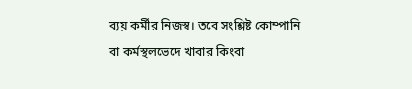ব্যয় কর্মীর নিজস্ব। তবে সংশ্লিষ্ট কোম্পানি বা কর্মস্থলভেদে খাবার কিংবা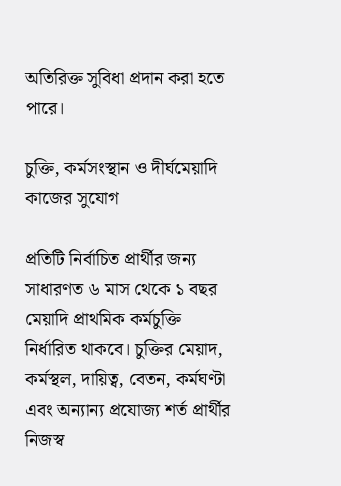অতিরিক্ত সুবিধা প্রদান করা হতে পারে।

চুক্তি, কর্মসংস্থান ও দীর্ঘমেয়াদি কাজের সুযোগ

প্রতিটি নির্বাচিত প্রার্থীর জন্য সাধারণত ৬ মাস থেকে ১ বছর মেয়াদি প্রাথমিক কর্মচুক্তি নির্ধারিত থাকবে। চুক্তির মেয়াদ, কর্মস্থল, দায়িত্ব, বেতন, কর্মঘণ্টা এবং অন্যান্য প্রযোজ্য শর্ত প্রার্থীর নিজস্ব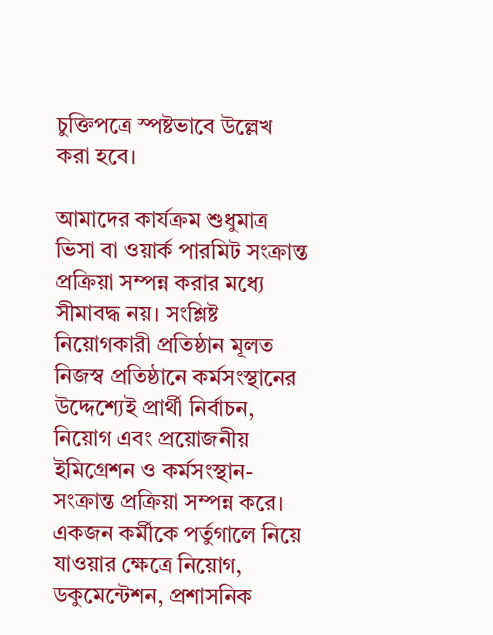চুক্তিপত্রে স্পষ্টভাবে উল্লেখ করা হবে।

আমাদের কার্যক্রম শুধুমাত্র ভিসা বা ওয়ার্ক পারমিট সংক্রান্ত প্রক্রিয়া সম্পন্ন করার মধ্যে সীমাবদ্ধ নয়। সংশ্লিষ্ট নিয়োগকারী প্রতিষ্ঠান মূলত নিজস্ব প্রতিষ্ঠানে কর্মসংস্থানের উদ্দেশ্যেই প্রার্থী নির্বাচন, নিয়োগ এবং প্রয়োজনীয় ইমিগ্রেশন ও কর্মসংস্থান-সংক্রান্ত প্রক্রিয়া সম্পন্ন করে। একজন কর্মীকে পর্তুগালে নিয়ে যাওয়ার ক্ষেত্রে নিয়োগ, ডকুমেন্টেশন, প্রশাসনিক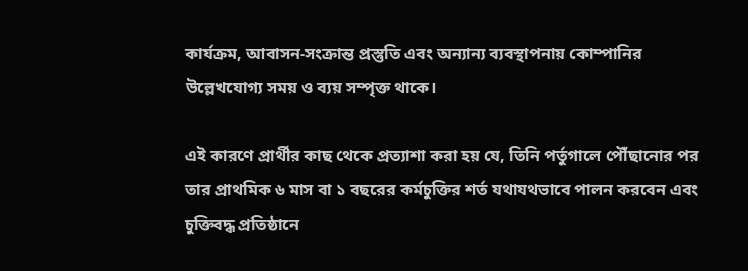কার্যক্রম, আবাসন-সংক্রান্ত প্রস্তুতি এবং অন্যান্য ব্যবস্থাপনায় কোম্পানির উল্লেখযোগ্য সময় ও ব্যয় সম্পৃক্ত থাকে।

এই কারণে প্রার্থীর কাছ থেকে প্রত্যাশা করা হয় যে, তিনি পর্তুগালে পৌঁছানোর পর তার প্রাথমিক ৬ মাস বা ১ বছরের কর্মচুক্তির শর্ত যথাযথভাবে পালন করবেন এবং চুক্তিবদ্ধ প্রতিষ্ঠানে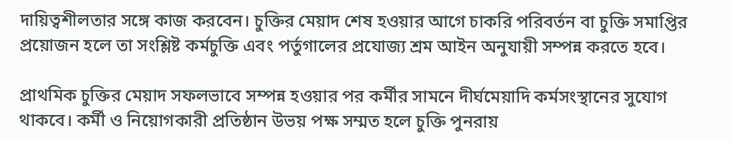দায়িত্বশীলতার সঙ্গে কাজ করবেন। চুক্তির মেয়াদ শেষ হওয়ার আগে চাকরি পরিবর্তন বা চুক্তি সমাপ্তির প্রয়োজন হলে তা সংশ্লিষ্ট কর্মচুক্তি এবং পর্তুগালের প্রযোজ্য শ্রম আইন অনুযায়ী সম্পন্ন করতে হবে।

প্রাথমিক চুক্তির মেয়াদ সফলভাবে সম্পন্ন হওয়ার পর কর্মীর সামনে দীর্ঘমেয়াদি কর্মসংস্থানের সুযোগ থাকবে। কর্মী ও নিয়োগকারী প্রতিষ্ঠান উভয় পক্ষ সম্মত হলে চুক্তি পুনরায়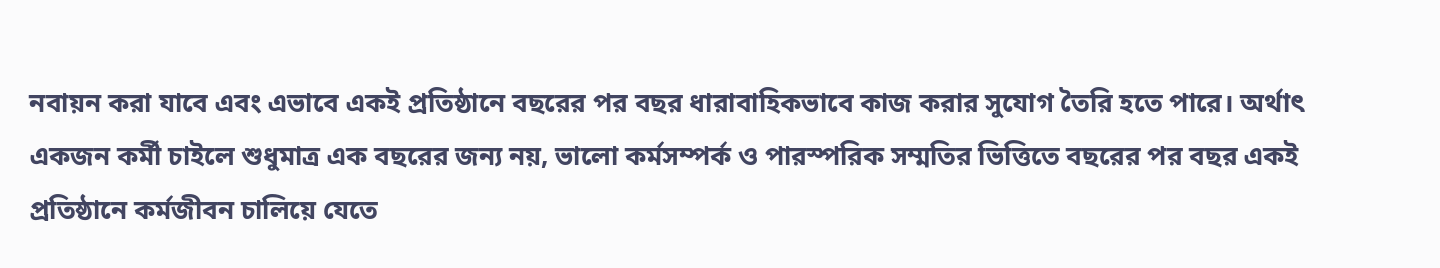নবায়ন করা যাবে এবং এভাবে একই প্রতিষ্ঠানে বছরের পর বছর ধারাবাহিকভাবে কাজ করার সুযোগ তৈরি হতে পারে। অর্থাৎ একজন কর্মী চাইলে শুধুমাত্র এক বছরের জন্য নয়, ভালো কর্মসম্পর্ক ও পারস্পরিক সম্মতির ভিত্তিতে বছরের পর বছর একই প্রতিষ্ঠানে কর্মজীবন চালিয়ে যেতে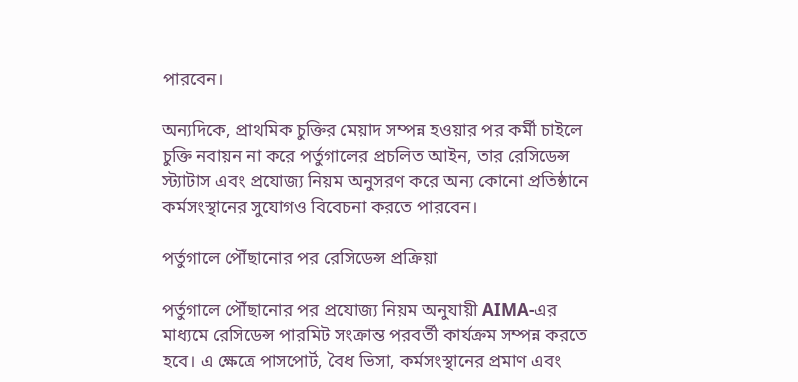পারবেন।

অন্যদিকে, প্রাথমিক চুক্তির মেয়াদ সম্পন্ন হওয়ার পর কর্মী চাইলে চুক্তি নবায়ন না করে পর্তুগালের প্রচলিত আইন, তার রেসিডেন্স স্ট্যাটাস এবং প্রযোজ্য নিয়ম অনুসরণ করে অন্য কোনো প্রতিষ্ঠানে কর্মসংস্থানের সুযোগও বিবেচনা করতে পারবেন।

পর্তুগালে পৌঁছানোর পর রেসিডেন্স প্রক্রিয়া

পর্তুগালে পৌঁছানোর পর প্রযোজ্য নিয়ম অনুযায়ী AIMA-এর মাধ্যমে রেসিডেন্স পারমিট সংক্রান্ত পরবর্তী কার্যক্রম সম্পন্ন করতে হবে। এ ক্ষেত্রে পাসপোর্ট, বৈধ ভিসা, কর্মসংস্থানের প্রমাণ এবং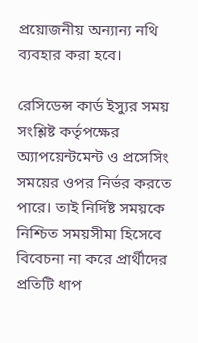প্রয়োজনীয় অন্যান্য নথি ব্যবহার করা হবে।

রেসিডেন্স কার্ড ইস্যুর সময় সংশ্লিষ্ট কর্তৃপক্ষের অ্যাপয়েন্টমেন্ট ও প্রসেসিং সময়ের ওপর নির্ভর করতে পারে। তাই নির্দিষ্ট সময়কে নিশ্চিত সময়সীমা হিসেবে বিবেচনা না করে প্রার্থীদের প্রতিটি ধাপ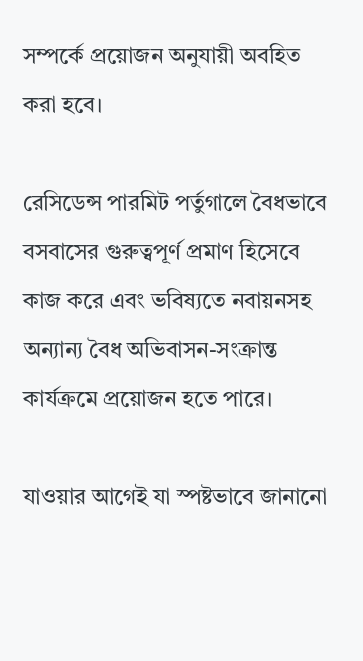সম্পর্কে প্রয়োজন অনুযায়ী অবহিত করা হবে।

রেসিডেন্স পারমিট পর্তুগালে বৈধভাবে বসবাসের গুরুত্বপূর্ণ প্রমাণ হিসেবে কাজ করে এবং ভবিষ্যতে নবায়নসহ অন্যান্য বৈধ অভিবাসন-সংক্রান্ত কার্যক্রমে প্রয়োজন হতে পারে।

যাওয়ার আগেই যা স্পষ্টভাবে জানানো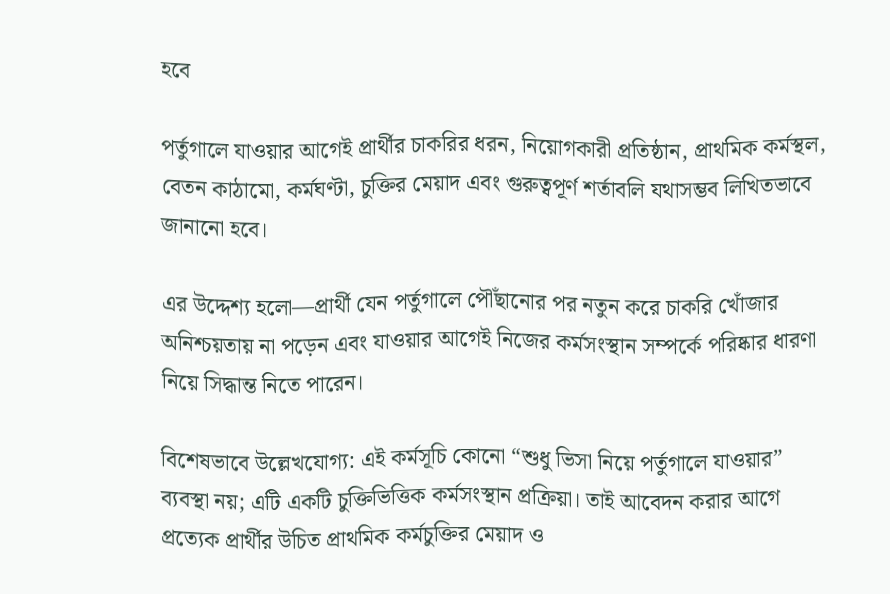হবে

পর্তুগালে যাওয়ার আগেই প্রার্থীর চাকরির ধরন, নিয়োগকারী প্রতিষ্ঠান, প্রাথমিক কর্মস্থল, বেতন কাঠামো, কর্মঘণ্টা, চুক্তির মেয়াদ এবং গুরুত্বপূর্ণ শর্তাবলি যথাসম্ভব লিখিতভাবে জানানো হবে।

এর উদ্দেশ্য হলো—প্রার্থী যেন পর্তুগালে পৌঁছানোর পর নতুন করে চাকরি খোঁজার অনিশ্চয়তায় না পড়েন এবং যাওয়ার আগেই নিজের কর্মসংস্থান সম্পর্কে পরিষ্কার ধারণা নিয়ে সিদ্ধান্ত নিতে পারেন।

বিশেষভাবে উল্লেখযোগ্য: এই কর্মসূচি কোনো “শুধু ভিসা নিয়ে পর্তুগালে যাওয়ার” ব্যবস্থা নয়; এটি একটি চুক্তিভিত্তিক কর্মসংস্থান প্রক্রিয়া। তাই আবেদন করার আগে প্রত্যেক প্রার্থীর উচিত প্রাথমিক কর্মচুক্তির মেয়াদ ও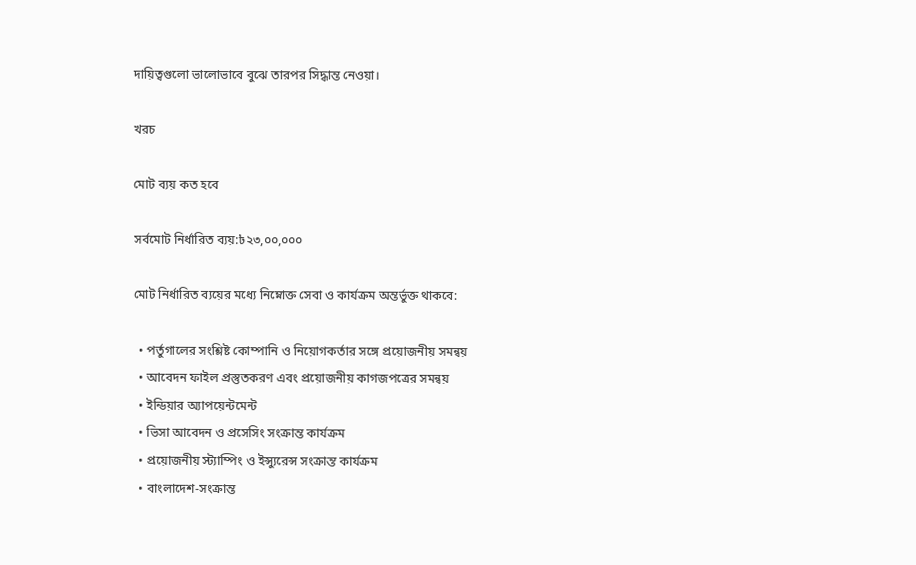দায়িত্বগুলো ভালোভাবে বুঝে তারপর সিদ্ধান্ত নেওয়া।

খরচ

মোট ব্যয় কত হবে

সর্বমোট নির্ধারিত ব্যয়:৳২৩,০০,০০০

মোট নির্ধারিত ব্যয়ের মধ্যে নিম্নোক্ত সেবা ও কার্যক্রম অন্তর্ভুক্ত থাকবে:

  • পর্তুগালের সংশ্লিষ্ট কোম্পানি ও নিয়োগকর্তার সঙ্গে প্রয়োজনীয় সমন্বয়
  • আবেদন ফাইল প্রস্তুতকরণ এবং প্রয়োজনীয় কাগজপত্রের সমন্বয়
  • ইন্ডিয়ার অ্যাপয়েন্টমেন্ট
  • ভিসা আবেদন ও প্রসেসিং সংক্রান্ত কার্যক্রম
  • প্রয়োজনীয় স্ট্যাম্পিং ও ইন্স্যুরেন্স সংক্রান্ত কার্যক্রম
  • বাংলাদেশ-সংক্রান্ত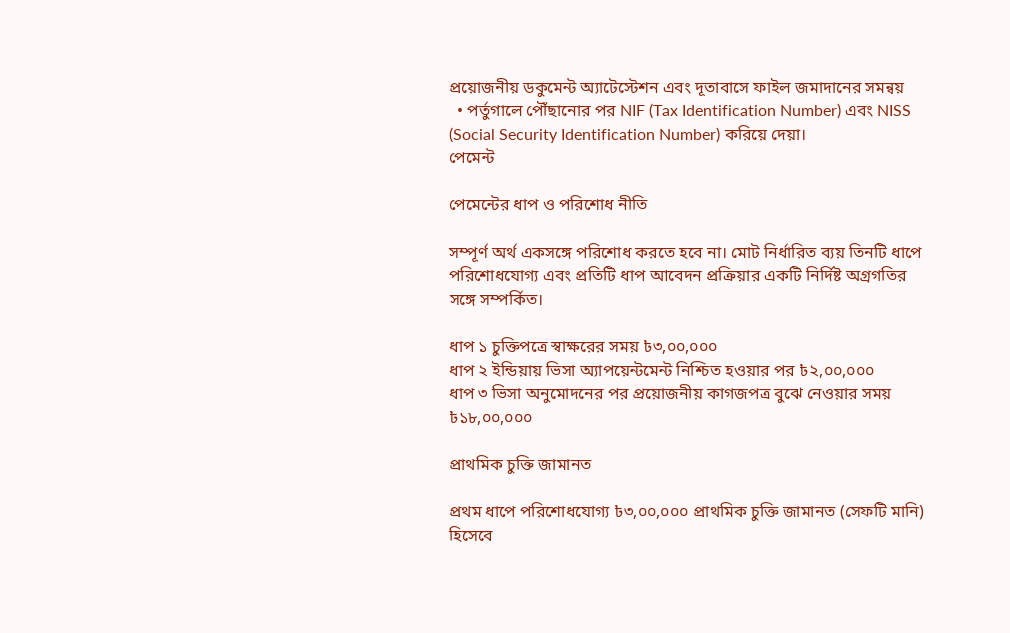প্রয়োজনীয় ডকুমেন্ট অ্যাটেস্টেশন এবং দূতাবাসে ফাইল জমাদানের সমন্বয়
  • পর্তুগালে পৌঁছানোর পর NIF (Tax Identification Number) এবং NISS (Social Security Identification Number) করিয়ে দেয়া।
পেমেন্ট

পেমেন্টের ধাপ ও পরিশোধ নীতি

সম্পূর্ণ অর্থ একসঙ্গে পরিশোধ করতে হবে না। মোট নির্ধারিত ব্যয় তিনটি ধাপে পরিশোধযোগ্য এবং প্রতিটি ধাপ আবেদন প্রক্রিয়ার একটি নির্দিষ্ট অগ্রগতির সঙ্গে সম্পর্কিত।

ধাপ ১ চুক্তিপত্রে স্বাক্ষরের সময় ৳৩,০০,০০০
ধাপ ২ ইন্ডিয়ায় ভিসা অ্যাপয়েন্টমেন্ট নিশ্চিত হওয়ার পর ৳২,০০,০০০
ধাপ ৩ ভিসা অনুমোদনের পর প্রয়োজনীয় কাগজপত্র বুঝে নেওয়ার সময় ৳১৮,০০,০০০

প্রাথমিক চুক্তি জামানত

প্রথম ধাপে পরিশোধযোগ্য ৳৩,০০,০০০ প্রাথমিক চুক্তি জামানত (সেফটি মানি) হিসেবে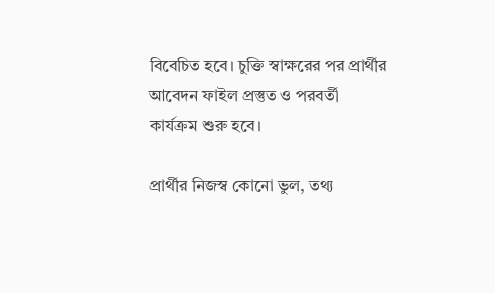বিবেচিত হবে। চুক্তি স্বাক্ষরের পর প্রার্থীর আবেদন ফাইল প্রস্তুত ও পরবর্তী কার্যক্রম শুরু হবে।

প্রার্থীর নিজস্ব কোনো ভুল, তথ্য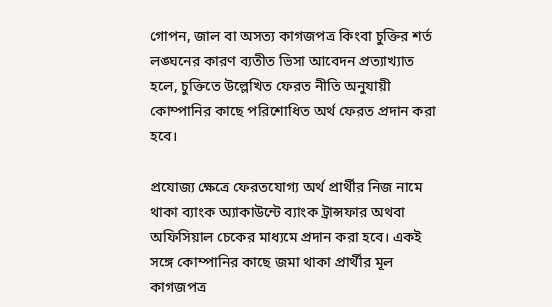গোপন, জাল বা অসত্য কাগজপত্র কিংবা চুক্তির শর্ত লঙ্ঘনের কারণ ব্যতীত ভিসা আবেদন প্রত্যাখ্যাত হলে, চুক্তিতে উল্লেখিত ফেরত নীতি অনুযায়ী কোম্পানির কাছে পরিশোধিত অর্থ ফেরত প্রদান করা হবে।

প্রযোজ্য ক্ষেত্রে ফেরতযোগ্য অর্থ প্রার্থীর নিজ নামে থাকা ব্যাংক অ্যাকাউন্টে ব্যাংক ট্রান্সফার অথবা অফিসিয়াল চেকের মাধ্যমে প্রদান করা হবে। একই সঙ্গে কোম্পানির কাছে জমা থাকা প্রার্থীর মূল কাগজপত্র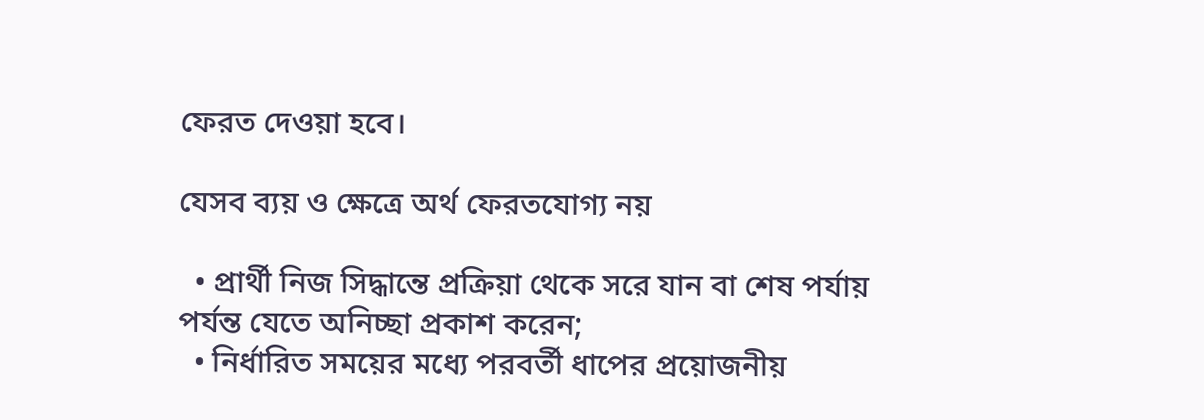ফেরত দেওয়া হবে।

যেসব ব্যয় ও ক্ষেত্রে অর্থ ফেরতযোগ্য নয়

  • প্রার্থী নিজ সিদ্ধান্তে প্রক্রিয়া থেকে সরে যান বা শেষ পর্যায় পর্যন্ত যেতে অনিচ্ছা প্রকাশ করেন;
  • নির্ধারিত সময়ের মধ্যে পরবর্তী ধাপের প্রয়োজনীয়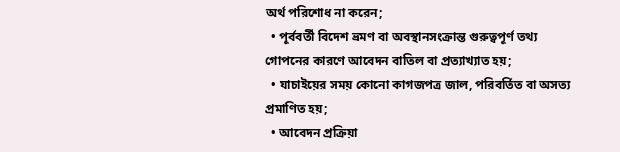অর্থ পরিশোধ না করেন;
  • পূর্ববর্তী বিদেশ ভ্রমণ বা অবস্থানসংক্রান্ত গুরুত্বপূর্ণ তথ্য গোপনের কারণে আবেদন বাতিল বা প্রত্যাখ্যাত হয়;
  • যাচাইয়ের সময় কোনো কাগজপত্র জাল, পরিবর্তিত বা অসত্য প্রমাণিত হয়;
  • আবেদন প্রক্রিয়া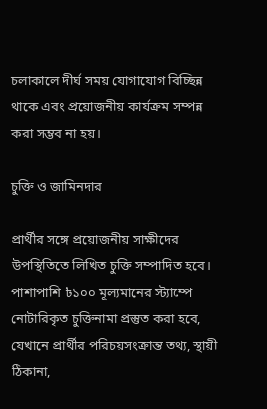চলাকালে দীর্ঘ সময় যোগাযোগ বিচ্ছিন্ন থাকে এবং প্রয়োজনীয় কার্যক্রম সম্পন্ন করা সম্ভব না হয়।

চুক্তি ও জামিনদার

প্রার্থীর সঙ্গে প্রয়োজনীয় সাক্ষীদের উপস্থিতিতে লিখিত চুক্তি সম্পাদিত হবে। পাশাপাশি ৳১০০ মূল্যমানের স্ট্যাম্পে নোটারিকৃত চুক্তিনামা প্রস্তুত করা হবে, যেখানে প্রার্থীর পরিচয়সংক্রান্ত তথ্য, স্থায়ী ঠিকানা,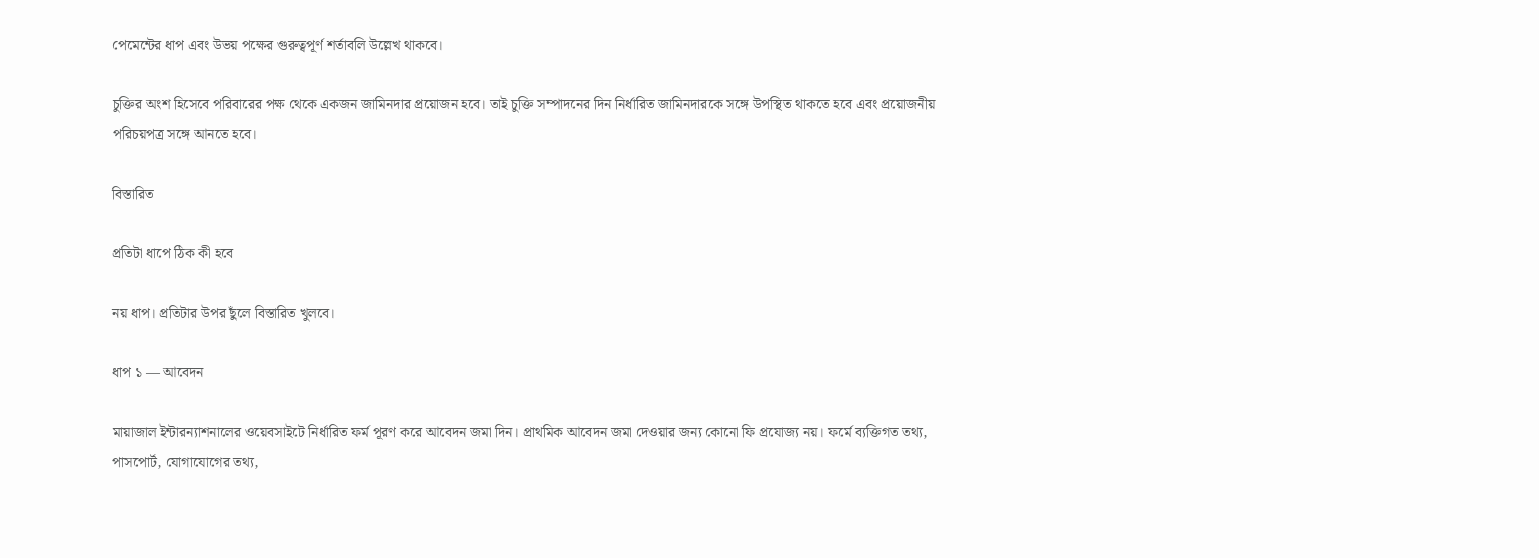পেমেন্টের ধাপ এবং উভয় পক্ষের গুরুত্বপূর্ণ শর্তাবলি উল্লেখ থাকবে।

চুক্তির অংশ হিসেবে পরিবারের পক্ষ থেকে একজন জামিনদার প্রয়োজন হবে। তাই চুক্তি সম্পাদনের দিন নির্ধারিত জামিনদারকে সঙ্গে উপস্থিত থাকতে হবে এবং প্রয়োজনীয় পরিচয়পত্র সঙ্গে আনতে হবে।

বিস্তারিত

প্রতিটা ধাপে ঠিক কী হবে

নয় ধাপ। প্রতিটার উপর ছুঁলে বিস্তারিত খুলবে।

ধাপ ১ — আবেদন

মায়াজাল ইন্টারন্যাশনালের ওয়েবসাইটে নির্ধারিত ফর্ম পূরণ করে আবেদন জমা দিন। প্রাথমিক আবেদন জমা দেওয়ার জন্য কোনো ফি প্রযোজ্য নয়। ফর্মে ব্যক্তিগত তথ্য, পাসপোর্ট, যোগাযোগের তথ্য,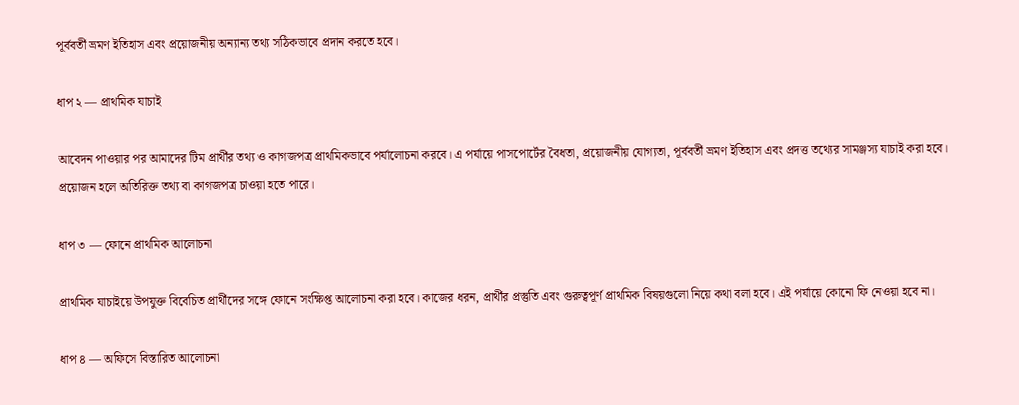পূর্ববর্তী ভ্রমণ ইতিহাস এবং প্রয়োজনীয় অন্যান্য তথ্য সঠিকভাবে প্রদান করতে হবে।

ধাপ ২ — প্রাথমিক যাচাই

আবেদন পাওয়ার পর আমাদের টিম প্রার্থীর তথ্য ও কাগজপত্র প্রাথমিকভাবে পর্যালোচনা করবে। এ পর্যায়ে পাসপোর্টের বৈধতা, প্রয়োজনীয় যোগ্যতা, পূর্ববর্তী ভ্রমণ ইতিহাস এবং প্রদত্ত তথ্যের সামঞ্জস্য যাচাই করা হবে। প্রয়োজন হলে অতিরিক্ত তথ্য বা কাগজপত্র চাওয়া হতে পারে।

ধাপ ৩ — ফোনে প্রাথমিক আলোচনা

প্রাথমিক যাচাইয়ে উপযুক্ত বিবেচিত প্রার্থীদের সঙ্গে ফোনে সংক্ষিপ্ত আলোচনা করা হবে। কাজের ধরন, প্রার্থীর প্রস্তুতি এবং গুরুত্বপূর্ণ প্রাথমিক বিষয়গুলো নিয়ে কথা বলা হবে। এই পর্যায়ে কোনো ফি নেওয়া হবে না।

ধাপ ৪ — অফিসে বিস্তারিত আলোচনা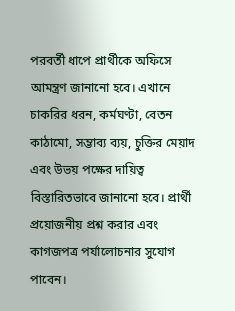পরবর্তী ধাপে প্রার্থীকে অফিসে আমন্ত্রণ জানানো হবে। এখানে চাকরির ধরন, কর্মঘণ্টা, বেতন কাঠামো, সম্ভাব্য ব্যয়, চুক্তির মেয়াদ এবং উভয় পক্ষের দায়িত্ব বিস্তারিতভাবে জানানো হবে। প্রার্থী প্রয়োজনীয় প্রশ্ন করার এবং কাগজপত্র পর্যালোচনার সুযোগ পাবেন।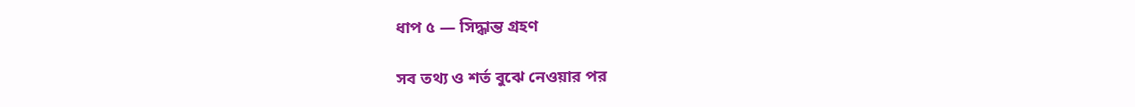ধাপ ৫ — সিদ্ধান্ত গ্রহণ

সব তথ্য ও শর্ত বুঝে নেওয়ার পর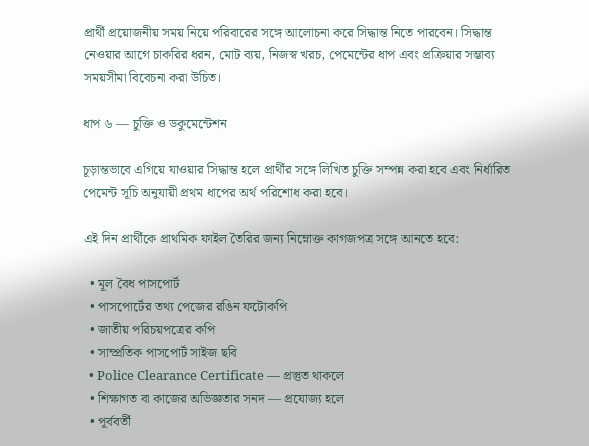প্রার্থী প্রয়োজনীয় সময় নিয়ে পরিবারের সঙ্গে আলোচনা করে সিদ্ধান্ত নিতে পারবেন। সিদ্ধান্ত নেওয়ার আগে চাকরির ধরন, মোট ব্যয়, নিজস্ব খরচ, পেমেন্টের ধাপ এবং প্রক্রিয়ার সম্ভাব্য সময়সীমা বিবেচনা করা উচিত।

ধাপ ৬ — চুক্তি ও ডকুমেন্টেশন

চূড়ান্তভাবে এগিয়ে যাওয়ার সিদ্ধান্ত হলে প্রার্থীর সঙ্গে লিখিত চুক্তি সম্পন্ন করা হবে এবং নির্ধারিত পেমেন্ট সূচি অনুযায়ী প্রথম ধাপের অর্থ পরিশোধ করা হবে।

এই দিন প্রার্থীকে প্রাথমিক ফাইল তৈরির জন্য নিম্নোক্ত কাগজপত্র সঙ্গে আনতে হবে:

  • মূল বৈধ পাসপোর্ট
  • পাসপোর্টের তথ্য পেজের রঙিন ফটোকপি
  • জাতীয় পরিচয়পত্রের কপি
  • সাম্প্রতিক পাসপোর্ট সাইজ ছবি
  • Police Clearance Certificate — প্রস্তুত থাকলে
  • শিক্ষাগত বা কাজের অভিজ্ঞতার সনদ — প্রযোজ্য হলে
  • পূর্ববর্তী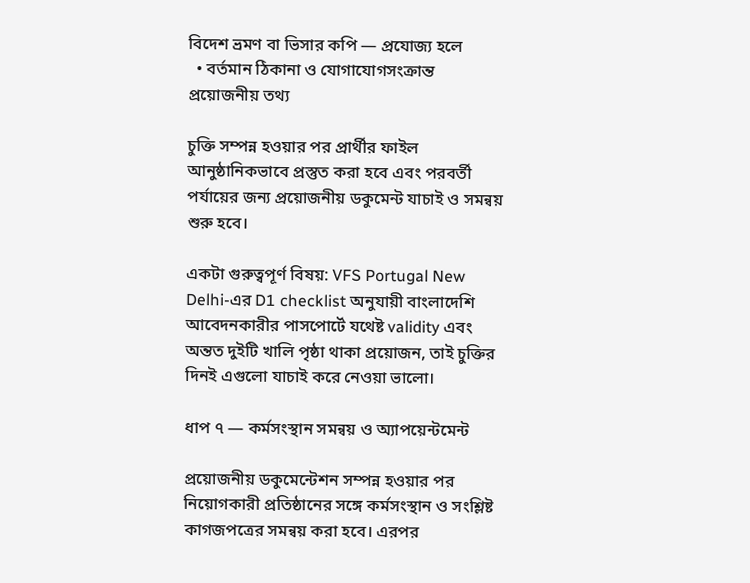বিদেশ ভ্রমণ বা ভিসার কপি — প্রযোজ্য হলে
  • বর্তমান ঠিকানা ও যোগাযোগসংক্রান্ত প্রয়োজনীয় তথ্য

চুক্তি সম্পন্ন হওয়ার পর প্রার্থীর ফাইল আনুষ্ঠানিকভাবে প্রস্তুত করা হবে এবং পরবর্তী পর্যায়ের জন্য প্রয়োজনীয় ডকুমেন্ট যাচাই ও সমন্বয় শুরু হবে।

একটা গুরুত্বপূর্ণ বিষয়: VFS Portugal New Delhi-এর D1 checklist অনুযায়ী বাংলাদেশি আবেদনকারীর পাসপোর্টে যথেষ্ট validity এবং অন্তত দুইটি খালি পৃষ্ঠা থাকা প্রয়োজন, তাই চুক্তির দিনই এগুলো যাচাই করে নেওয়া ভালো।

ধাপ ৭ — কর্মসংস্থান সমন্বয় ও অ্যাপয়েন্টমেন্ট

প্রয়োজনীয় ডকুমেন্টেশন সম্পন্ন হওয়ার পর নিয়োগকারী প্রতিষ্ঠানের সঙ্গে কর্মসংস্থান ও সংশ্লিষ্ট কাগজপত্রের সমন্বয় করা হবে। এরপর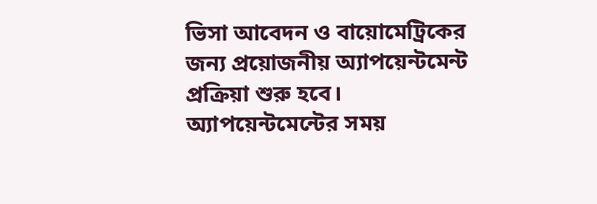ভিসা আবেদন ও বায়োমেট্রিকের জন্য প্রয়োজনীয় অ্যাপয়েন্টমেন্ট প্রক্রিয়া শুরু হবে। অ্যাপয়েন্টমেন্টের সময়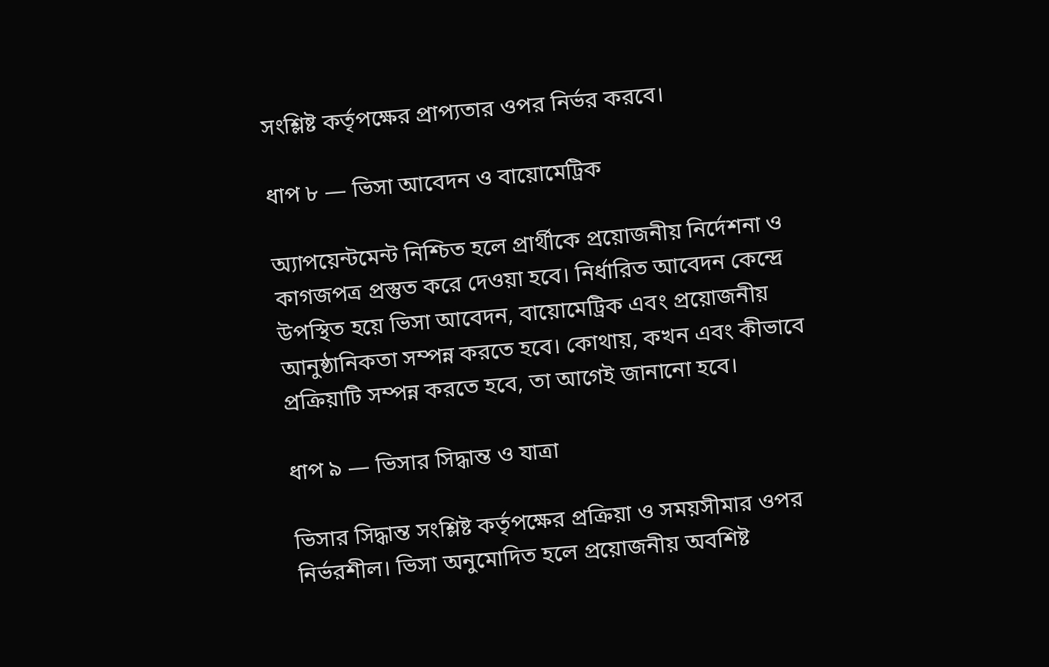সংশ্লিষ্ট কর্তৃপক্ষের প্রাপ্যতার ওপর নির্ভর করবে।

ধাপ ৮ — ভিসা আবেদন ও বায়োমেট্রিক

অ্যাপয়েন্টমেন্ট নিশ্চিত হলে প্রার্থীকে প্রয়োজনীয় নির্দেশনা ও কাগজপত্র প্রস্তুত করে দেওয়া হবে। নির্ধারিত আবেদন কেন্দ্রে উপস্থিত হয়ে ভিসা আবেদন, বায়োমেট্রিক এবং প্রয়োজনীয় আনুষ্ঠানিকতা সম্পন্ন করতে হবে। কোথায়, কখন এবং কীভাবে প্রক্রিয়াটি সম্পন্ন করতে হবে, তা আগেই জানানো হবে।

ধাপ ৯ — ভিসার সিদ্ধান্ত ও যাত্রা

ভিসার সিদ্ধান্ত সংশ্লিষ্ট কর্তৃপক্ষের প্রক্রিয়া ও সময়সীমার ওপর নির্ভরশীল। ভিসা অনুমোদিত হলে প্রয়োজনীয় অবশিষ্ট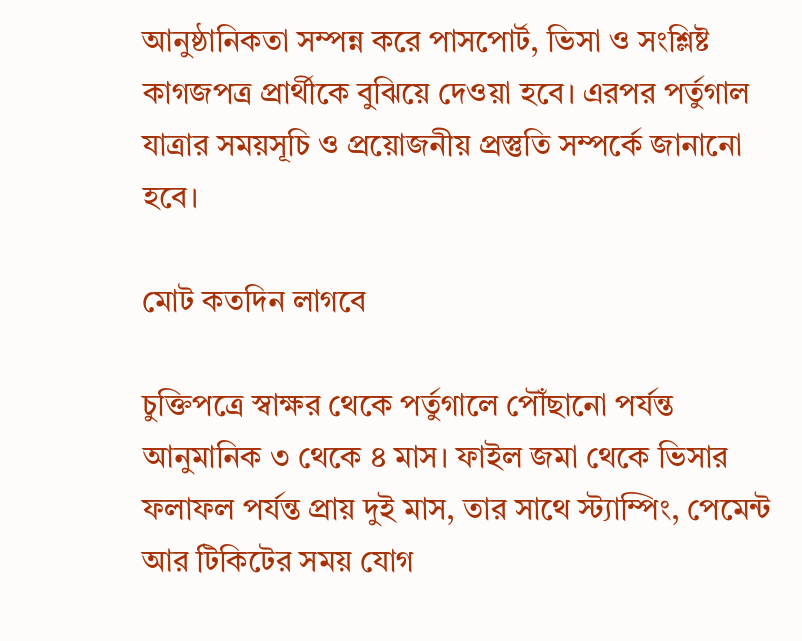আনুষ্ঠানিকতা সম্পন্ন করে পাসপোর্ট, ভিসা ও সংশ্লিষ্ট কাগজপত্র প্রার্থীকে বুঝিয়ে দেওয়া হবে। এরপর পর্তুগাল যাত্রার সময়সূচি ও প্রয়োজনীয় প্রস্তুতি সম্পর্কে জানানো হবে।

মোট কতদিন লাগবে

চুক্তিপত্রে স্বাক্ষর থেকে পর্তুগালে পৌঁছানো পর্যন্ত আনুমানিক ৩ থেকে ৪ মাস। ফাইল জমা থেকে ভিসার ফলাফল পর্যন্ত প্রায় দুই মাস, তার সাথে স্ট্যাম্পিং, পেমেন্ট আর টিকিটের সময় যোগ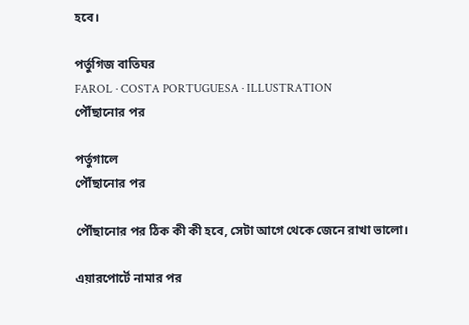হবে।

পর্তুগিজ বাতিঘর
FAROL · COSTA PORTUGUESA · ILLUSTRATION
পৌঁছানোর পর

পর্তুগালে
পৌঁছানোর পর

পৌঁছানোর পর ঠিক কী কী হবে, সেটা আগে থেকে জেনে রাখা ভালো।

এয়ারপোর্টে নামার পর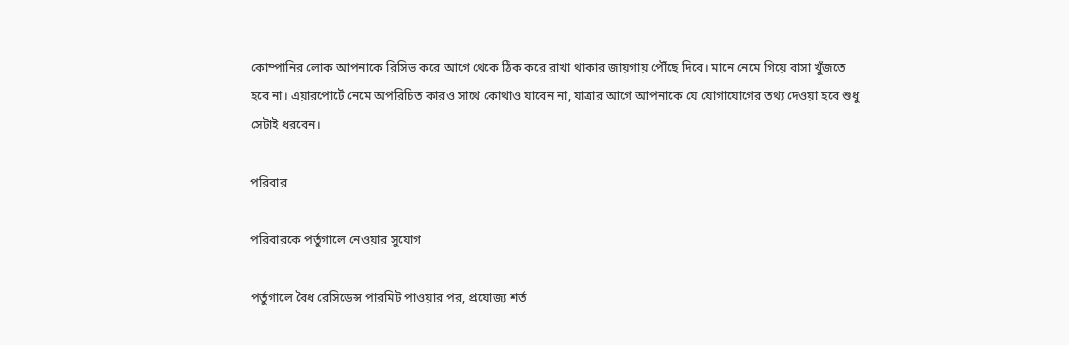কোম্পানির লোক আপনাকে রিসিভ করে আগে থেকে ঠিক করে রাখা থাকার জায়গায় পৌঁছে দিবে। মানে নেমে গিয়ে বাসা খুঁজতে হবে না। এয়ারপোর্টে নেমে অপরিচিত কারও সাথে কোথাও যাবেন না, যাত্রার আগে আপনাকে যে যোগাযোগের তথ্য দেওয়া হবে শুধু সেটাই ধরবেন।

পরিবার

পরিবারকে পর্তুগালে নেওয়ার সুযোগ

পর্তুগালে বৈধ রেসিডেন্স পারমিট পাওয়ার পর, প্রযোজ্য শর্ত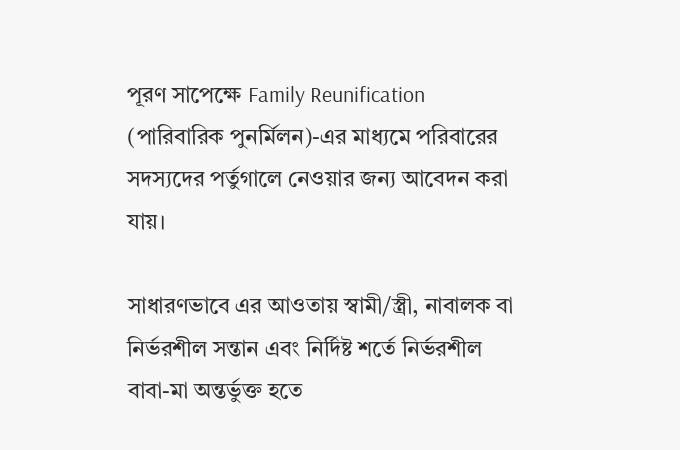পূরণ সাপেক্ষে Family Reunification (পারিবারিক পুনর্মিলন)-এর মাধ্যমে পরিবারের সদস্যদের পর্তুগালে নেওয়ার জন্য আবেদন করা যায়।

সাধারণভাবে এর আওতায় স্বামী/স্ত্রী, নাবালক বা নির্ভরশীল সন্তান এবং নির্দিষ্ট শর্তে নির্ভরশীল বাবা-মা অন্তর্ভুক্ত হতে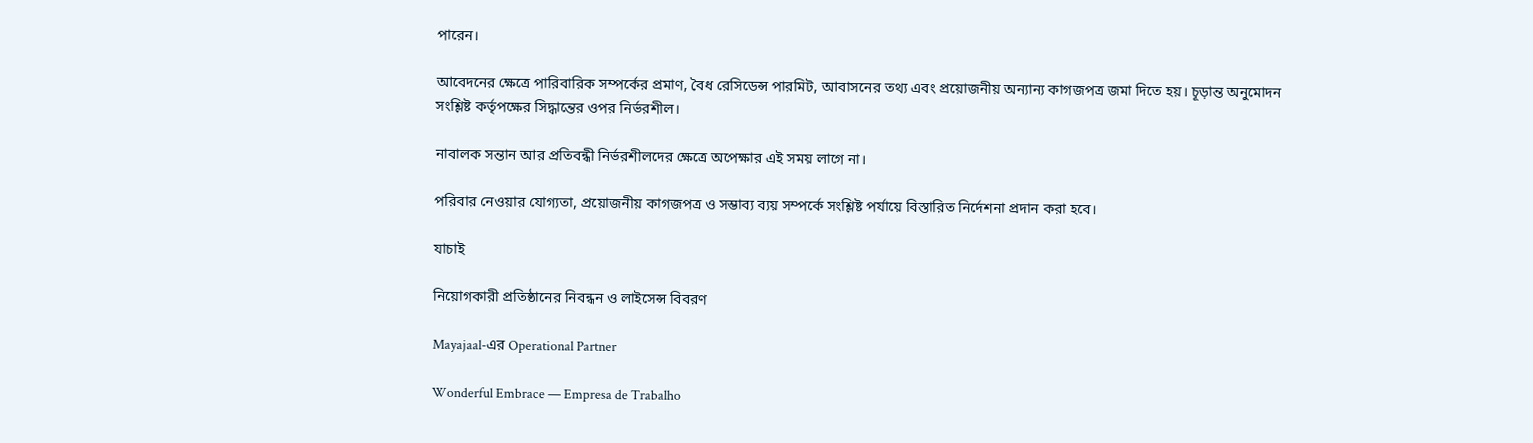পারেন।

আবেদনের ক্ষেত্রে পারিবারিক সম্পর্কের প্রমাণ, বৈধ রেসিডেন্স পারমিট, আবাসনের তথ্য এবং প্রয়োজনীয় অন্যান্য কাগজপত্র জমা দিতে হয়। চূড়ান্ত অনুমোদন সংশ্লিষ্ট কর্তৃপক্ষের সিদ্ধান্তের ওপর নির্ভরশীল।

নাবালক সন্তান আর প্রতিবন্ধী নির্ভরশীলদের ক্ষেত্রে অপেক্ষার এই সময় লাগে না।

পরিবার নেওয়ার যোগ্যতা, প্রয়োজনীয় কাগজপত্র ও সম্ভাব্য ব্যয় সম্পর্কে সংশ্লিষ্ট পর্যায়ে বিস্তারিত নির্দেশনা প্রদান করা হবে।

যাচাই

নিয়োগকারী প্রতিষ্ঠানের নিবন্ধন ও লাইসেন্স বিবরণ

Mayajaal-এর Operational Partner

Wonderful Embrace — Empresa de Trabalho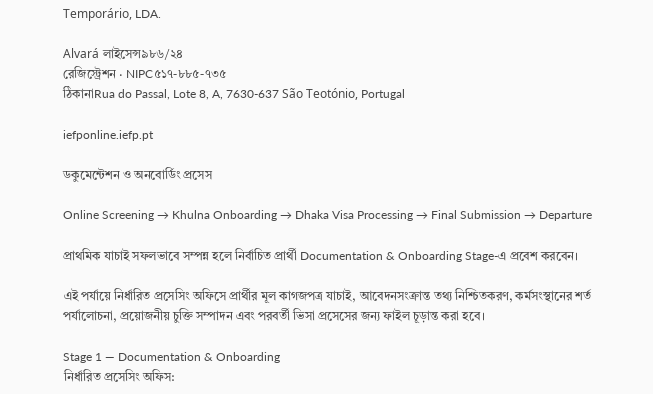Temporário, LDA.

Alvará লাইসেন্স৯৮৬/২৪
রেজিস্ট্রেশন · NIPC৫১৭-৮৮৫-৭৩৫
ঠিকানাRua do Passal, Lote 8, A, 7630-637 São Teotónio, Portugal

iefponline.iefp.pt

ডকুমেন্টেশন ও অনবোর্ডিং প্রসেস

Online Screening → Khulna Onboarding → Dhaka Visa Processing → Final Submission → Departure

প্রাথমিক যাচাই সফলভাবে সম্পন্ন হলে নির্বাচিত প্রার্থী Documentation & Onboarding Stage-এ প্রবেশ করবেন।

এই পর্যায়ে নির্ধারিত প্রসেসিং অফিসে প্রার্থীর মূল কাগজপত্র যাচাই, আবেদনসংক্রান্ত তথ্য নিশ্চিতকরণ, কর্মসংস্থানের শর্ত পর্যালোচনা, প্রয়োজনীয় চুক্তি সম্পাদন এবং পরবর্তী ভিসা প্রসেসের জন্য ফাইল চূড়ান্ত করা হবে।

Stage 1 — Documentation & Onboarding
নির্ধারিত প্রসেসিং অফিস: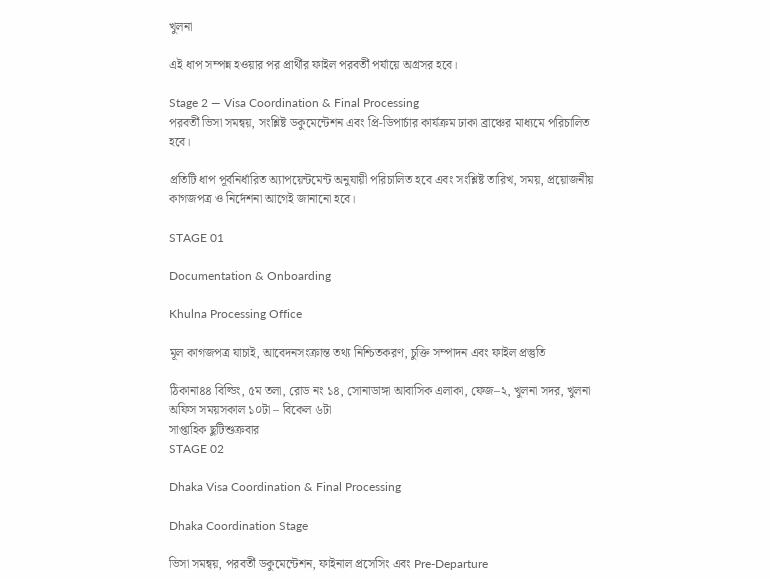খুলনা

এই ধাপ সম্পন্ন হওয়ার পর প্রার্থীর ফাইল পরবর্তী পর্যায়ে অগ্রসর হবে।

Stage 2 — Visa Coordination & Final Processing
পরবর্তী ভিসা সমন্বয়, সংশ্লিষ্ট ডকুমেন্টেশন এবং প্রি-ডিপার্চার কার্যক্রম ঢাকা ব্রাঞ্চের মাধ্যমে পরিচালিত হবে।

প্রতিটি ধাপ পূর্বনির্ধারিত অ্যাপয়েন্টমেন্ট অনুযায়ী পরিচালিত হবে এবং সংশ্লিষ্ট তারিখ, সময়, প্রয়োজনীয় কাগজপত্র ও নির্দেশনা আগেই জানানো হবে।

STAGE 01

Documentation & Onboarding

Khulna Processing Office

মূল কাগজপত্র যাচাই, আবেদনসংক্রান্ত তথ্য নিশ্চিতকরণ, চুক্তি সম্পাদন এবং ফাইল প্রস্তুতি

ঠিকানা৪৪ বিল্ডিং, ৫ম তলা, রোড নং ১৪, সোনাডাঙ্গা আবাসিক এলাকা, ফেজ–২, খুলনা সদর, খুলনা
অফিস সময়সকাল ১০টা – বিকেল ৬টা
সাপ্তাহিক ছুটিশুক্রবার
STAGE 02

Dhaka Visa Coordination & Final Processing

Dhaka Coordination Stage

ভিসা সমন্বয়, পরবর্তী ডকুমেন্টেশন, ফাইনাল প্রসেসিং এবং Pre-Departure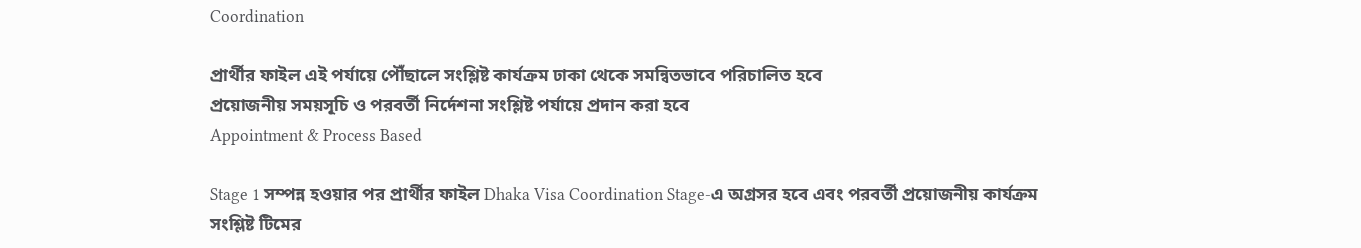Coordination

প্রার্থীর ফাইল এই পর্যায়ে পৌঁছালে সংশ্লিষ্ট কার্যক্রম ঢাকা থেকে সমন্বিতভাবে পরিচালিত হবে
প্রয়োজনীয় সময়সূচি ও পরবর্তী নির্দেশনা সংশ্লিষ্ট পর্যায়ে প্রদান করা হবে
Appointment & Process Based

Stage 1 সম্পন্ন হওয়ার পর প্রার্থীর ফাইল Dhaka Visa Coordination Stage-এ অগ্রসর হবে এবং পরবর্তী প্রয়োজনীয় কার্যক্রম সংশ্লিষ্ট টিমের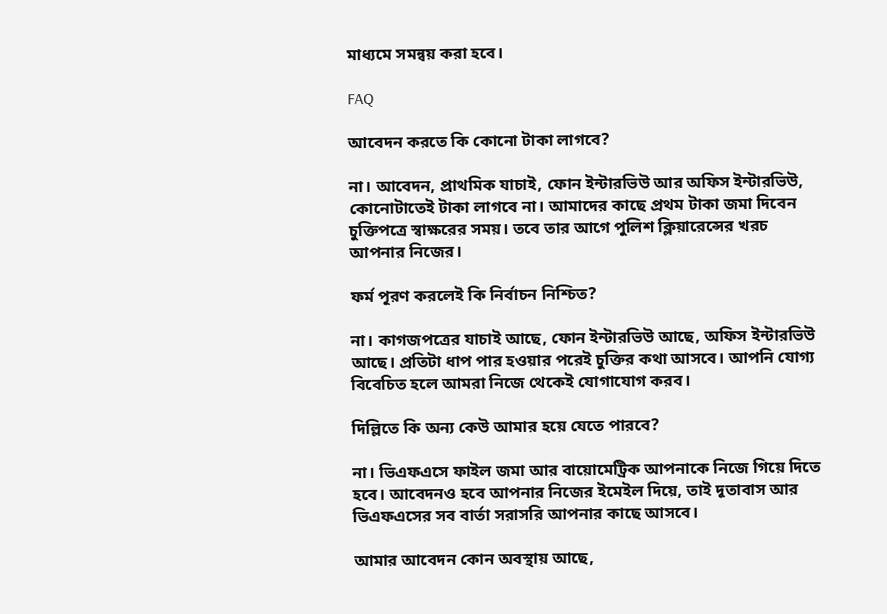মাধ্যমে সমন্বয় করা হবে।

FAQ

আবেদন করতে কি কোনো টাকা লাগবে?

না। আবেদন, প্রাথমিক যাচাই, ফোন ইন্টারভিউ আর অফিস ইন্টারভিউ, কোনোটাতেই টাকা লাগবে না। আমাদের কাছে প্রথম টাকা জমা দিবেন চুক্তিপত্রে স্বাক্ষরের সময়। তবে তার আগে পুলিশ ক্লিয়ারেন্সের খরচ আপনার নিজের।

ফর্ম পূরণ করলেই কি নির্বাচন নিশ্চিত?

না। কাগজপত্রের যাচাই আছে, ফোন ইন্টারভিউ আছে, অফিস ইন্টারভিউ আছে। প্রতিটা ধাপ পার হওয়ার পরেই চুক্তির কথা আসবে। আপনি যোগ্য বিবেচিত হলে আমরা নিজে থেকেই যোগাযোগ করব।

দিল্লিতে কি অন্য কেউ আমার হয়ে যেতে পারবে?

না। ভিএফএসে ফাইল জমা আর বায়োমেট্রিক আপনাকে নিজে গিয়ে দিতে হবে। আবেদনও হবে আপনার নিজের ইমেইল দিয়ে, তাই দূতাবাস আর ভিএফএসের সব বার্তা সরাসরি আপনার কাছে আসবে।

আমার আবেদন কোন অবস্থায় আছে,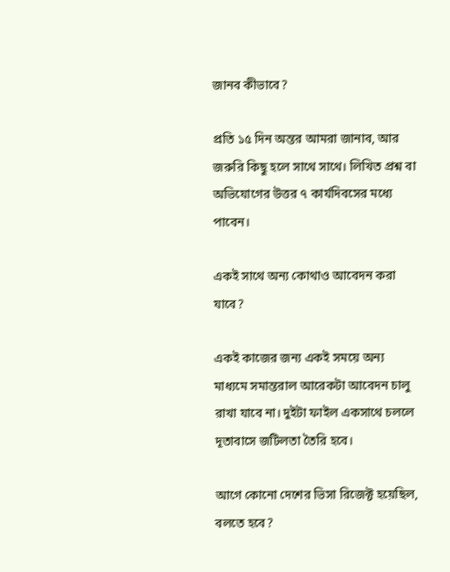জানব কীভাবে?

প্রতি ১৫ দিন অন্তর আমরা জানাব, আর জরুরি কিছু হলে সাথে সাথে। লিখিত প্রশ্ন বা অভিযোগের উত্তর ৭ কার্যদিবসের মধ্যে পাবেন।

একই সাথে অন্য কোথাও আবেদন করা যাবে?

একই কাজের জন্য একই সময়ে অন্য মাধ্যমে সমান্তরাল আরেকটা আবেদন চালু রাখা যাবে না। দুইটা ফাইল একসাথে চললে দূতাবাসে জটিলতা তৈরি হবে।

আগে কোনো দেশের ভিসা রিজেক্ট হয়েছিল, বলতে হবে?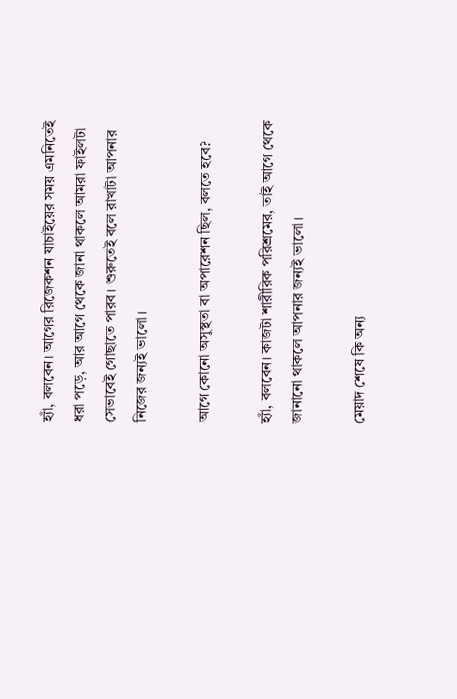হ্যাঁ, বলবেন। আগের রিজেকশন যাচাইয়ের সময় এমনিতেই ধরা পড়ে, আর আগে থেকে জানা থাকলে আমরা ফাইলটা সেভাবেই গোছাতে পারব। শুরুতেই বলে রাখাটা আপনার নিজের জন্যই ভালো।

আগে কোনো অসুস্থতা বা অপারেশন ছিল, বলতে হবে?

হ্যাঁ, বলবেন। কাজটা শারীরিক পরিশ্রমের, তাই আগে থেকে জানানো থাকলে আপনার জন্যই ভালো।

মেয়াদ শেষে কি অন্য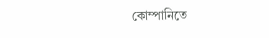কোম্পানিতে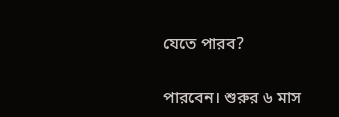যেতে পারব?

পারবেন। শুরুর ৬ মাস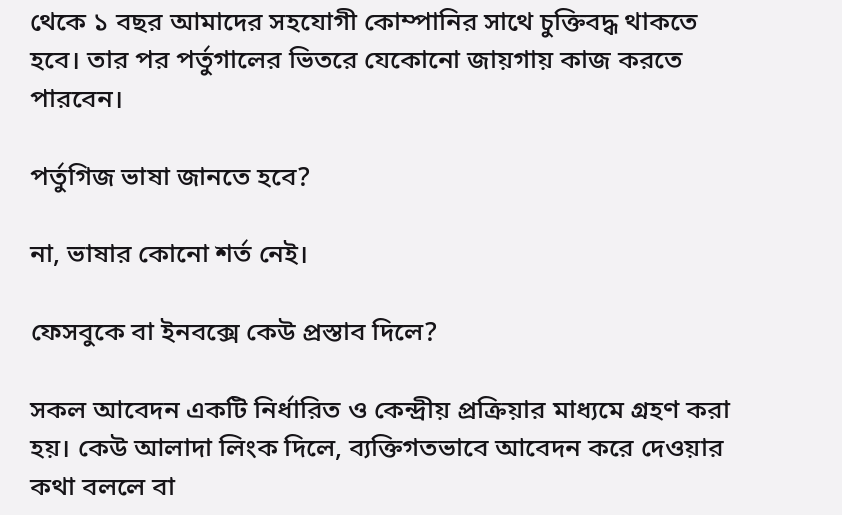থেকে ১ বছর আমাদের সহযোগী কোম্পানির সাথে চুক্তিবদ্ধ থাকতে হবে। তার পর পর্তুগালের ভিতরে যেকোনো জায়গায় কাজ করতে পারবেন।

পর্তুগিজ ভাষা জানতে হবে?

না, ভাষার কোনো শর্ত নেই।

ফেসবুকে বা ইনবক্সে কেউ প্রস্তাব দিলে?

সকল আবেদন একটি নির্ধারিত ও কেন্দ্রীয় প্রক্রিয়ার মাধ্যমে গ্রহণ করা হয়। কেউ আলাদা লিংক দিলে, ব্যক্তিগতভাবে আবেদন করে দেওয়ার কথা বললে বা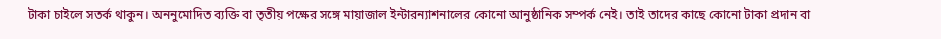টাকা চাইলে সতর্ক থাকুন। অননুমোদিত ব্যক্তি বা তৃতীয় পক্ষের সঙ্গে মায়াজাল ইন্টারন্যাশনালের কোনো আনুষ্ঠানিক সম্পর্ক নেই। তাই তাদের কাছে কোনো টাকা প্রদান বা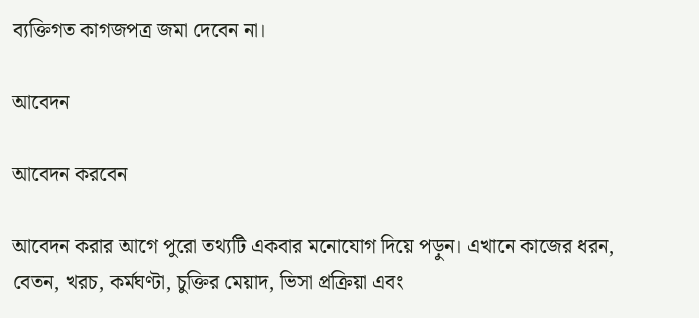ব্যক্তিগত কাগজপত্র জমা দেবেন না।

আবেদন

আবেদন করবেন

আবেদন করার আগে পুরো তথ্যটি একবার মনোযোগ দিয়ে পড়ুন। এখানে কাজের ধরন, বেতন, খরচ, কর্মঘণ্টা, চুক্তির মেয়াদ, ভিসা প্রক্রিয়া এবং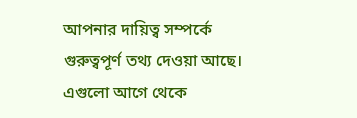আপনার দায়িত্ব সম্পর্কে গুরুত্বপূর্ণ তথ্য দেওয়া আছে। এগুলো আগে থেকে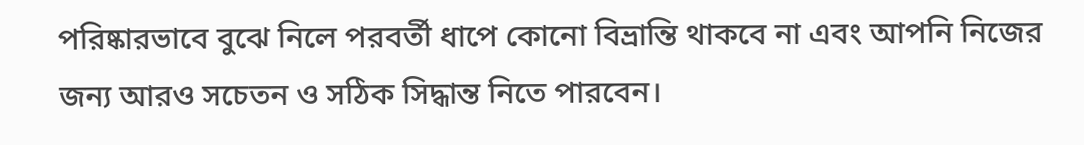পরিষ্কারভাবে বুঝে নিলে পরবর্তী ধাপে কোনো বিভ্রান্তি থাকবে না এবং আপনি নিজের জন্য আরও সচেতন ও সঠিক সিদ্ধান্ত নিতে পারবেন।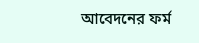আবেদনের ফর্ম